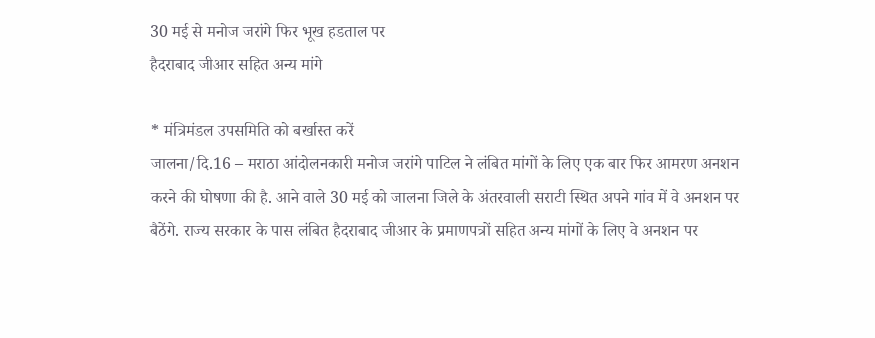30 मई से मनोज जरांगे फिर भूख हडताल पर
हैदराबाद जीआर सहित अन्य मांगे

* मंत्रिमंडल उपसमिति को बर्खास्त करें
जालना/दि.16 – मराठा आंदोलनकारी मनोज जरांगे पाटिल ने लंबित मांगों के लिए एक बार फिर आमरण अनशन करने की घोषणा की है. आने वाले 30 मई को जालना जिले के अंतरवाली सराटी स्थित अपने गांव में वे अनशन पर बैठेंगे. राज्य सरकार के पास लंबित हैदराबाद जीआर के प्रमाणपत्रों सहित अन्य मांगों के लिए वे अनशन पर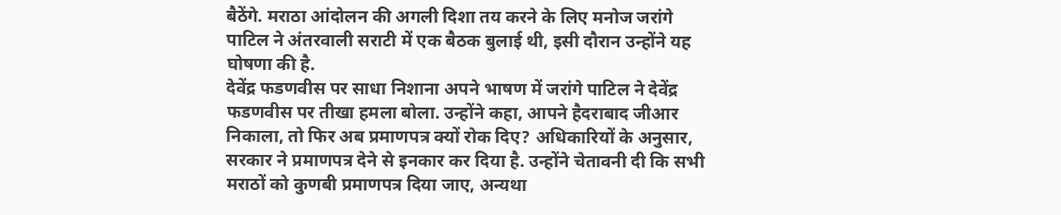बैठेंगे. मराठा आंदोलन की अगली दिशा तय करने के लिए मनोज जरांगे पाटिल ने अंतरवाली सराटी में एक बैठक बुलाई थी, इसी दौरान उन्होंने यह घोषणा की है.
देवेंद्र फडणवीस पर साधा निशाना अपने भाषण में जरांगे पाटिल ने देवेंद्र फडणवीस पर तीखा हमला बोला. उन्होंने कहा, आपने हैदराबाद जीआर निकाला, तो फिर अब प्रमाणपत्र क्यों रोक दिए? अधिकारियों के अनुसार, सरकार ने प्रमाणपत्र देने से इनकार कर दिया है. उन्होंने चेतावनी दी कि सभी मराठों को कुणबी प्रमाणपत्र दिया जाए, अन्यथा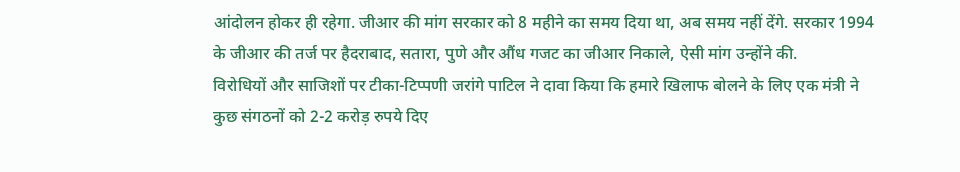आंदोलन होकर ही रहेगा. जीआर की मांग सरकार को 8 महीने का समय दिया था, अब समय नहीं देंगे. सरकार 1994 के जीआर की तर्ज पर हैदराबाद, सतारा, पुणे और औंध गजट का जीआर निकाले, ऐसी मांग उन्होंने की.
विरोधियों और साजिशों पर टीका-टिप्पणी जरांगे पाटिल ने दावा किया कि हमारे खिलाफ बोलने के लिए एक मंत्री ने कुछ संगठनों को 2-2 करोड़ रुपये दिए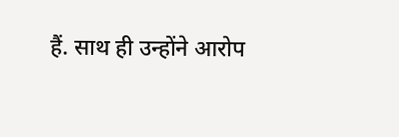हैं. साथ ही उन्होंने आरोप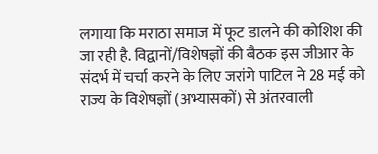लगाया कि मराठा समाज में फूट डालने की कोशिश की जा रही है. विद्वानों/विशेषज्ञों की बैठक इस जीआर के संदर्भ में चर्चा करने के लिए जरांगे पाटिल ने 28 मई को राज्य के विशेषज्ञों (अभ्यासकों) से अंतरवाली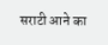सराटी आने का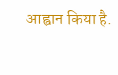आह्वान किया है.